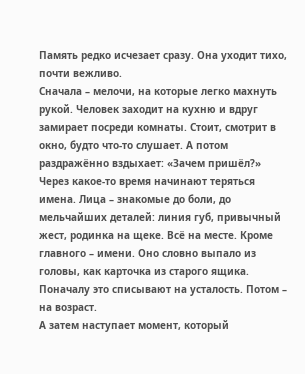Память редко исчезает сразу. Она уходит тихо, почти вежливо.
Сначала – мелочи, на которые легко махнуть рукой. Человек заходит на кухню и вдруг замирает посреди комнаты. Стоит, смотрит в окно, будто что-то слушает. А потом раздражённо вздыхает: «Зачем пришёл?»
Через какое-то время начинают теряться имена. Лица – знакомые до боли, до мельчайших деталей: линия губ, привычный жест, родинка на щеке. Всё на месте. Кроме главного – имени. Оно словно выпало из головы, как карточка из старого ящика.
Поначалу это списывают на усталость. Потом – на возраст.
А затем наступает момент, который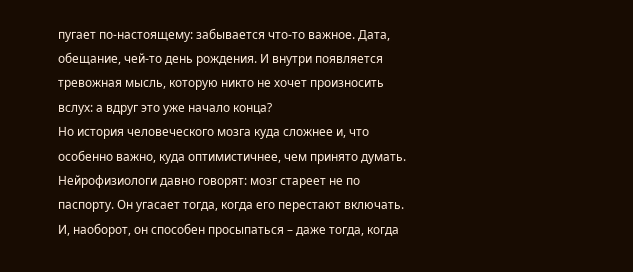пугает по-настоящему: забывается что-то важное. Дата, обещание, чей-то день рождения. И внутри появляется тревожная мысль, которую никто не хочет произносить вслух: а вдруг это уже начало конца?
Но история человеческого мозга куда сложнее и, что особенно важно, куда оптимистичнее, чем принято думать.
Нейрофизиологи давно говорят: мозг стареет не по паспорту. Он угасает тогда, когда его перестают включать. И, наоборот, он способен просыпаться – даже тогда, когда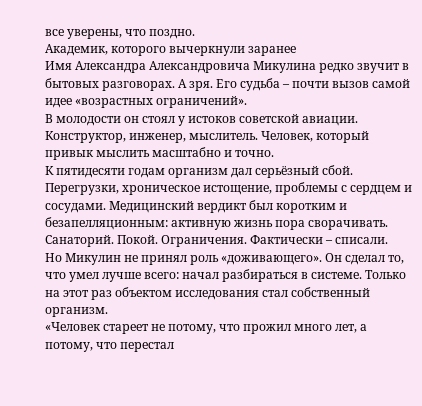все уверены, что поздно.
Академик, которого вычеркнули заранее
Имя Александра Александровича Микулина редко звучит в бытовых разговорах. А зря. Его судьба – почти вызов самой идее «возрастных ограничений».
В молодости он стоял у истоков советской авиации. Конструктор, инженер, мыслитель. Человек, который привык мыслить масштабно и точно.
К пятидесяти годам организм дал серьёзный сбой. Перегрузки, хроническое истощение, проблемы с сердцем и сосудами. Медицинский вердикт был коротким и безапелляционным: активную жизнь пора сворачивать.
Санаторий. Покой. Ограничения. Фактически – списали.
Но Микулин не принял роль «доживающего». Он сделал то, что умел лучше всего: начал разбираться в системе. Только на этот раз объектом исследования стал собственный организм.
«Человек стареет не потому, что прожил много лет, а потому, что перестал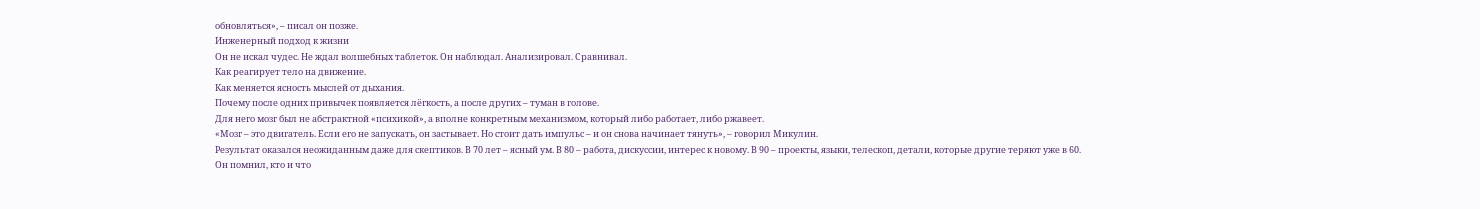обновляться», – писал он позже.
Инженерный подход к жизни
Он не искал чудес. Не ждал волшебных таблеток. Он наблюдал. Анализировал. Сравнивал.
Как реагирует тело на движение.
Как меняется ясность мыслей от дыхания.
Почему после одних привычек появляется лёгкость, а после других – туман в голове.
Для него мозг был не абстрактной «психикой», а вполне конкретным механизмом, который либо работает, либо ржавеет.
«Мозг – это двигатель. Если его не запускать, он застывает. Но стоит дать импульс – и он снова начинает тянуть», – говорил Микулин.
Результат оказался неожиданным даже для скептиков. В 70 лет – ясный ум. В 80 – работа, дискуссии, интерес к новому. В 90 – проекты, языки, телескоп, детали, которые другие теряют уже в 60.
Он помнил, кто и что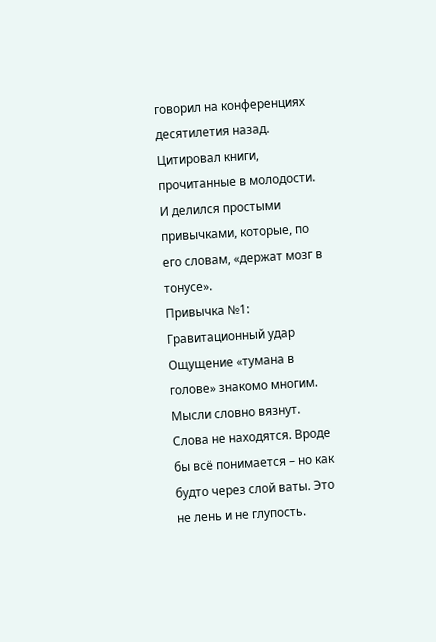говорил на конференциях десятилетия назад. Цитировал книги, прочитанные в молодости. И делился простыми привычками, которые, по его словам, «держат мозг в тонусе».
Привычка №1: Гравитационный удар
Ощущение «тумана в голове» знакомо многим.
Мысли словно вязнут. Слова не находятся. Вроде бы всё понимается – но как будто через слой ваты. Это не лень и не глупость.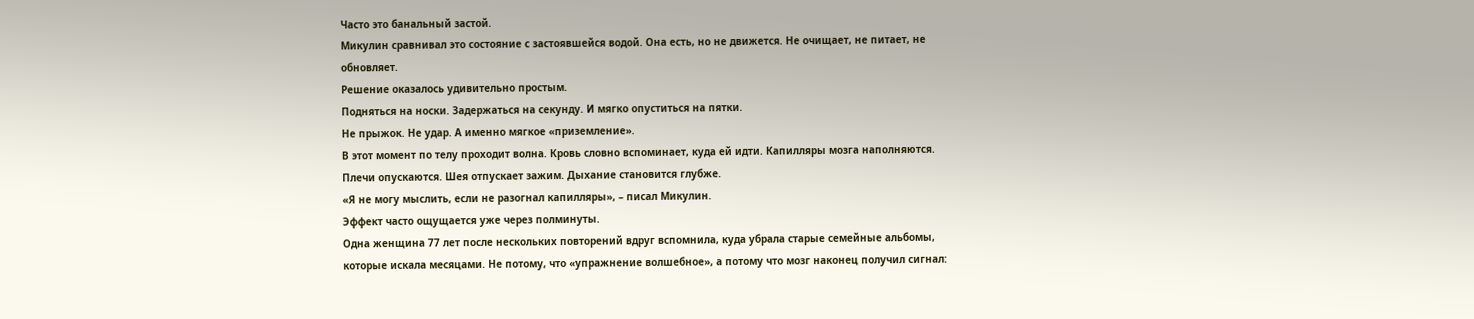Часто это банальный застой.
Микулин сравнивал это состояние с застоявшейся водой. Она есть, но не движется. Не очищает, не питает, не обновляет.
Решение оказалось удивительно простым.
Подняться на носки. Задержаться на секунду. И мягко опуститься на пятки.
Не прыжок. Не удар. А именно мягкое «приземление».
В этот момент по телу проходит волна. Кровь словно вспоминает, куда ей идти. Капилляры мозга наполняются. Плечи опускаются. Шея отпускает зажим. Дыхание становится глубже.
«Я не могу мыслить, если не разогнал капилляры», – писал Микулин.
Эффект часто ощущается уже через полминуты.
Одна женщина 77 лет после нескольких повторений вдруг вспомнила, куда убрала старые семейные альбомы, которые искала месяцами. Не потому, что «упражнение волшебное», а потому что мозг наконец получил сигнал: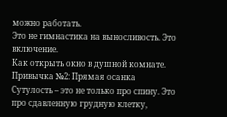можно работать.
Это не гимнастика на выносливость. Это включение.
Как открыть окно в душной комнате.
Привычка №2: Прямая осанка
Сутулость – это не только про спину. Это про сдавленную грудную клетку,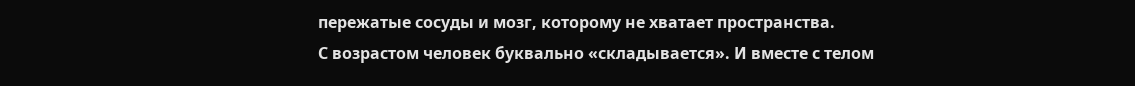пережатые сосуды и мозг, которому не хватает пространства.
С возрастом человек буквально «складывается». И вместе с телом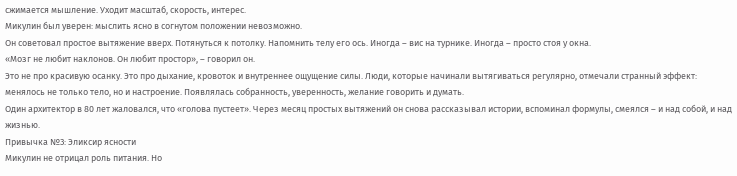сжимается мышление. Уходит масштаб, скорость, интерес.
Микулин был уверен: мыслить ясно в согнутом положении невозможно.
Он советовал простое вытяжение вверх. Потянуться к потолку. Напомнить телу его ось. Иногда – вис на турнике. Иногда – просто стоя у окна.
«Мозг не любит наклонов. Он любит простор», – говорил он.
Это не про красивую осанку. Это про дыхание, кровоток и внутреннее ощущение силы. Люди, которые начинали вытягиваться регулярно, отмечали странный эффект: менялось не только тело, но и настроение. Появлялась собранность, уверенность, желание говорить и думать.
Один архитектор в 80 лет жаловался, что «голова пустеет». Через месяц простых вытяжений он снова рассказывал истории, вспоминал формулы, смеялся – и над собой, и над жизнью.
Привычка №3: Эликсир ясности
Микулин не отрицал роль питания. Но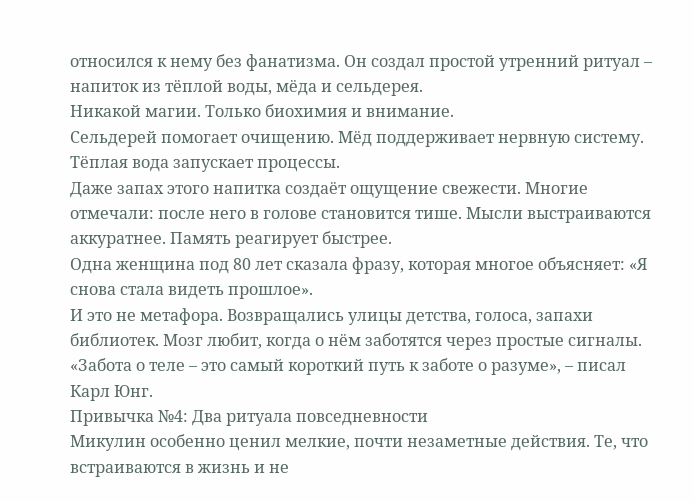относился к нему без фанатизма. Он создал простой утренний ритуал – напиток из тёплой воды, мёда и сельдерея.
Никакой магии. Только биохимия и внимание.
Сельдерей помогает очищению. Мёд поддерживает нервную систему. Тёплая вода запускает процессы.
Даже запах этого напитка создаёт ощущение свежести. Многие отмечали: после него в голове становится тише. Мысли выстраиваются аккуратнее. Память реагирует быстрее.
Одна женщина под 80 лет сказала фразу, которая многое объясняет: «Я снова стала видеть прошлое».
И это не метафора. Возвращались улицы детства, голоса, запахи библиотек. Мозг любит, когда о нём заботятся через простые сигналы.
«Забота о теле – это самый короткий путь к заботе о разуме», – писал Карл Юнг.
Привычка №4: Два ритуала повседневности
Микулин особенно ценил мелкие, почти незаметные действия. Те, что встраиваются в жизнь и не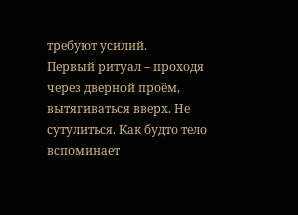требуют усилий.
Первый ритуал – проходя через дверной проём, вытягиваться вверх. Не сутулиться. Как будто тело вспоминает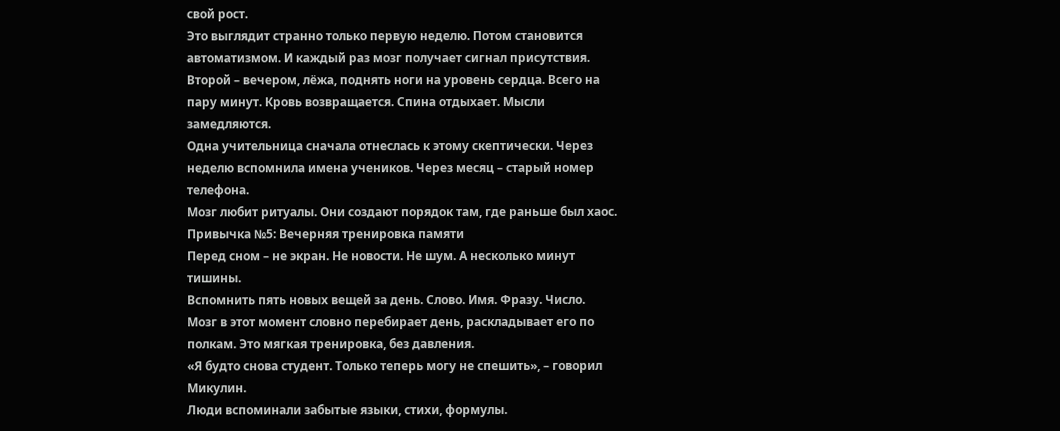свой рост.
Это выглядит странно только первую неделю. Потом становится автоматизмом. И каждый раз мозг получает сигнал присутствия.
Второй – вечером, лёжа, поднять ноги на уровень сердца. Всего на пару минут. Кровь возвращается. Спина отдыхает. Мысли замедляются.
Одна учительница сначала отнеслась к этому скептически. Через неделю вспомнила имена учеников. Через месяц – старый номер телефона.
Мозг любит ритуалы. Они создают порядок там, где раньше был хаос.
Привычка №5: Вечерняя тренировка памяти
Перед сном – не экран. Не новости. Не шум. А несколько минут тишины.
Вспомнить пять новых вещей за день. Слово. Имя. Фразу. Число.
Мозг в этот момент словно перебирает день, раскладывает его по полкам. Это мягкая тренировка, без давления.
«Я будто снова студент. Только теперь могу не спешить», – говорил Микулин.
Люди вспоминали забытые языки, стихи, формулы.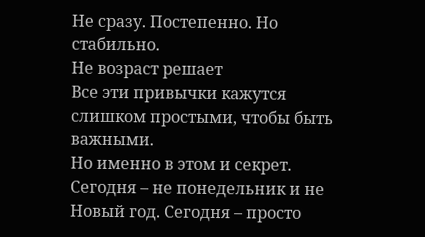Не сразу. Постепенно. Но стабильно.
Не возраст решает
Все эти привычки кажутся слишком простыми, чтобы быть важными.
Но именно в этом и секрет.
Сегодня – не понедельник и не Новый год. Сегодня – просто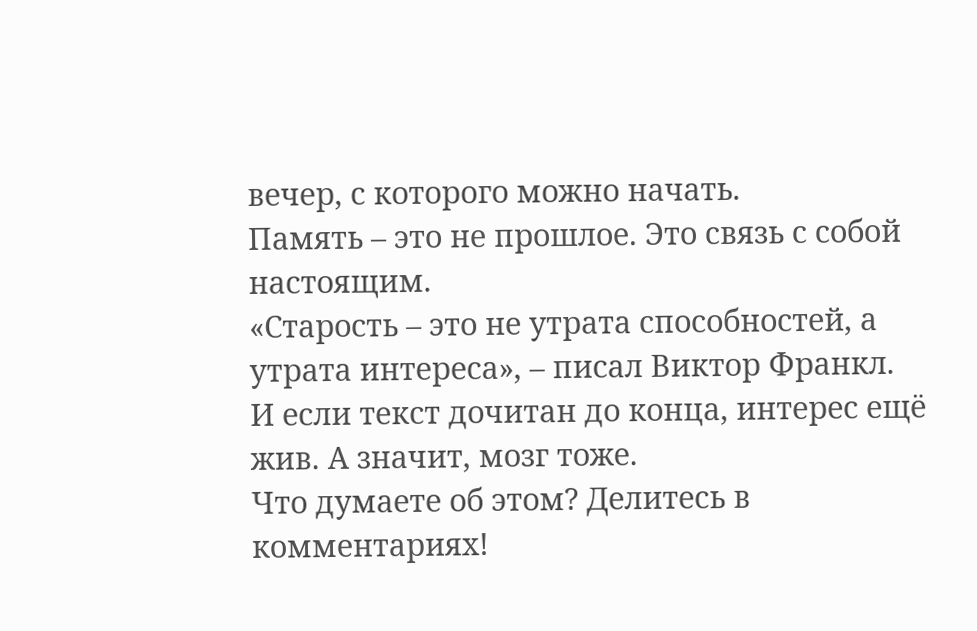вечер, с которого можно начать.
Память – это не прошлое. Это связь с собой настоящим.
«Старость – это не утрата способностей, а утрата интереса», – писал Виктор Франкл.
И если текст дочитан до конца, интерес ещё жив. А значит, мозг тоже.
Что думаете об этом? Делитесь в комментариях!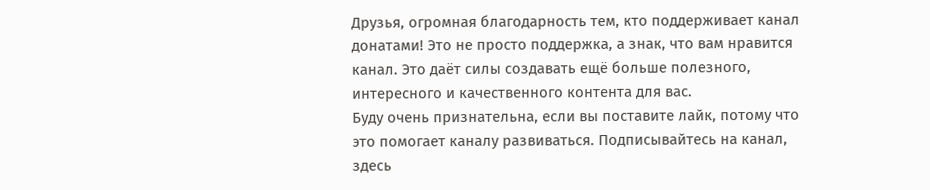Друзья, огромная благодарность тем, кто поддерживает канал донатами! Это не просто поддержка, а знак, что вам нравится канал. Это даёт силы создавать ещё больше полезного, интересного и качественного контента для вас.
Буду очень признательна, если вы поставите лайк, потому что это помогает каналу развиваться. Подписывайтесь на канал, здесь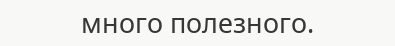много полезного.